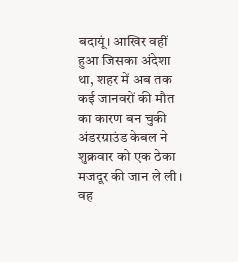बदायूं। आखिर वहीं हुआ जिसका अंदेशा था, शहर में अब तक कई जानवरों की मौत का कारण बन चुकी अंडरग्राउंड केबल ने शुक्रवार को एक ठेका मजदूर की जान ले ली। वह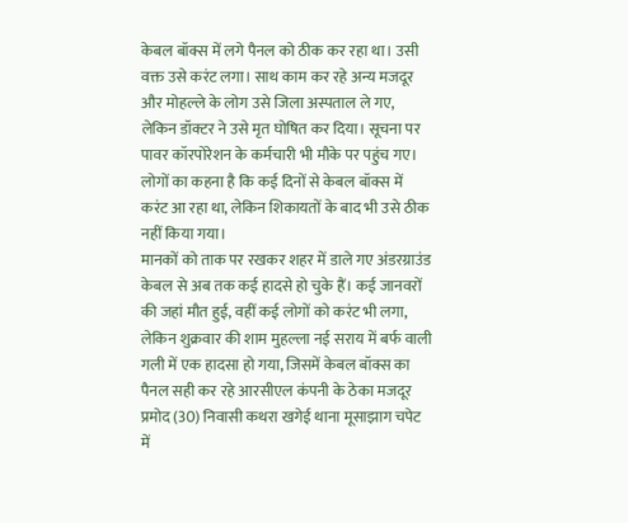केबल बॉक्स में लगे पैनल को ठीक कर रहा था। उसी वक्त उसे करंट लगा। साथ काम कर रहे अन्य मजदूर और मोहल्ले के लोग उसे जिला अस्पताल ले गए, लेकिन डॉक्टर ने उसे मृत घोषित कर दिया। सूचना पर पावर कॉरपोरेशन के कर्मचारी भी मौके पर पहुंच गए। लोगों का कहना है कि कई दिनों से केबल बॉक्स में करंट आ रहा था, लेकिन शिकायतों के बाद भी उसे ठीक नहीं किया गया।
मानकों को ताक पर रखकर शहर में डाले गए अंडरग्राउंड केबल से अब तक कई हादसे हो चुके हैं। कई जानवरों की जहां मौत हुई, वहीं कई लोगों को करंट भी लगा, लेकिन शुक्रवार की शाम मुहल्ला नई सराय में बर्फ वाली गली में एक हादसा हो गया, जिसमें केबल बॉक्स का पैनल सही कर रहे आरसीएल कंपनी के ठेका मजदूर प्रमोद (30) निवासी कथरा खगेई थाना मूसाझाग चपेट में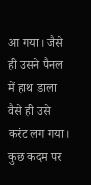आ गया। जैसे ही उसने पैनल में हाथ डाला वैसे ही उसे करंट लग गया। कुछ कदम पर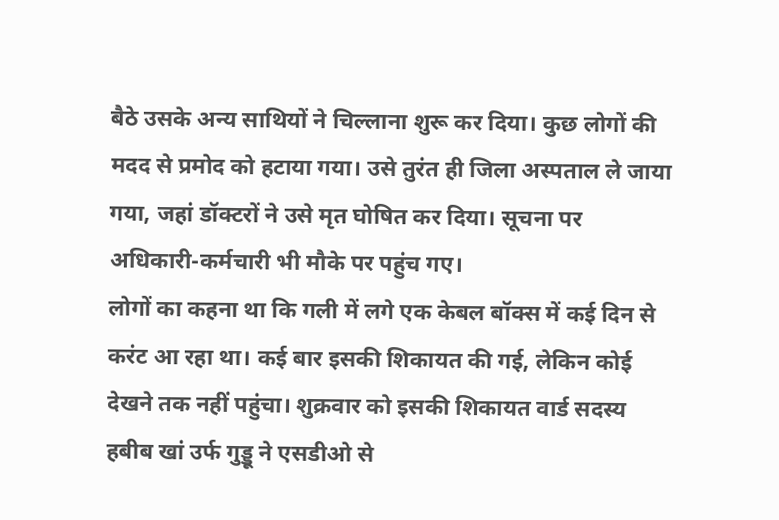बैठे उसके अन्य साथियों ने चिल्लाना शुरू कर दिया। कुछ लोगों की मदद से प्रमोद को हटाया गया। उसे तुरंत ही जिला अस्पताल ले जाया गया, जहां डॉक्टरों ने उसे मृत घोषित कर दिया। सूचना पर अधिकारी-कर्मचारी भी मौके पर पहुंच गए।
लोगों का कहना था कि गली में लगे एक केबल बॉक्स में कई दिन से करंट आ रहा था। कई बार इसकी शिकायत की गई, लेकिन कोई देखने तक नहीं पहुंचा। शुक्रवार को इसकी शिकायत वार्ड सदस्य हबीब खां उर्फ गुड्डू ने एसडीओ से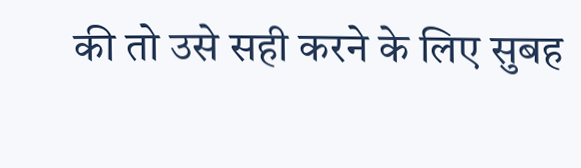की तो उसे सही करने के लिए सुबह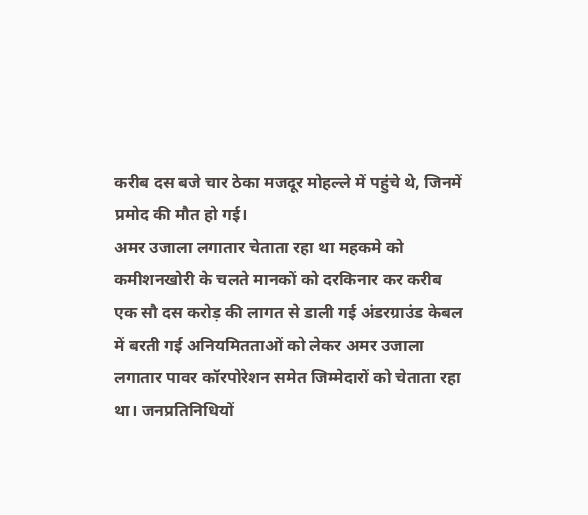करीब दस बजे चार ठेका मजदूर मोहल्ले में पहुंचे थे, जिनमें प्रमोद की मौत हो गई।
अमर उजाला लगातार चेताता रहा था महकमे को
कमीशनखोरी के चलते मानकों को दरकिनार कर करीब एक सौ दस करोड़ की लागत से डाली गई अंडरग्राउंड केबल में बरती गई अनियमितताओं को लेकर अमर उजाला लगातार पावर कॉरपोरेशन समेत जिम्मेदारों को चेताता रहा था। जनप्रतिनिधियों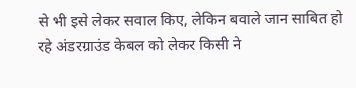से भी इसे लेकर सवाल किए, लेकिन बवाले जान साबित हो रहे अंडरग्राउंड केबल को लेकर किसी ने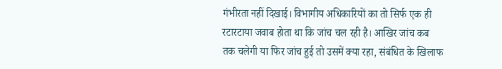गंभीरता नहीं दिखाई। विभागीय अधिकारियों का तो सिर्फ एक ही रटारटाया जवाब होता था कि जांच चल रही है। आखिर जांच कब तक चलेगी या फिर जांच हुई तो उसमें क्या रहा, संबंधित के खिलाफ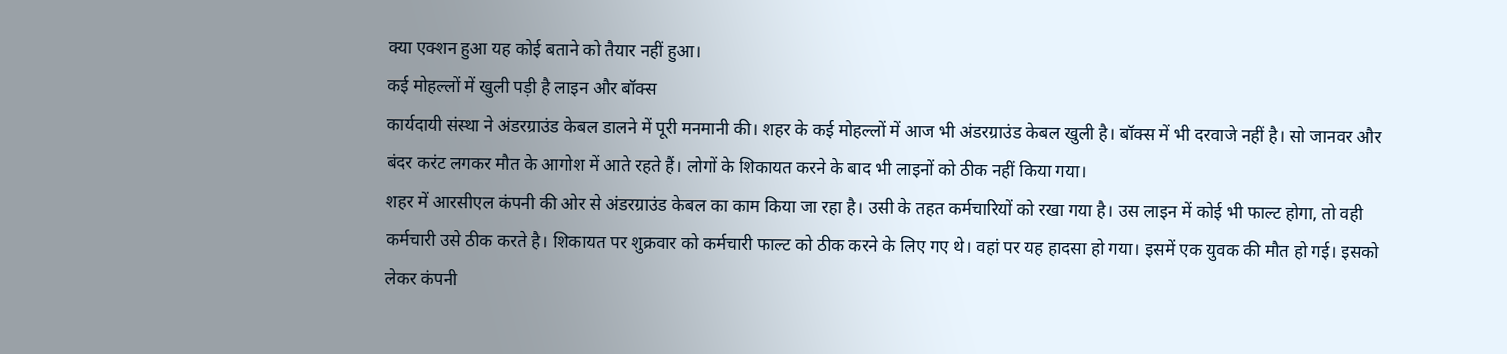क्या एक्शन हुआ यह कोई बताने को तैयार नहीं हुआ।
कई मोहल्लों में खुली पड़ी है लाइन और बॉक्स
कार्यदायी संस्था ने अंडरग्राउंड केबल डालने में पूरी मनमानी की। शहर के कई मोहल्लों में आज भी अंडरग्राउंड केबल खुली है। बॉक्स में भी दरवाजे नहीं है। सो जानवर और बंदर करंट लगकर मौत के आगोश में आते रहते हैं। लोगों के शिकायत करने के बाद भी लाइनों को ठीक नहीं किया गया।
शहर में आरसीएल कंपनी की ओर से अंडरग्राउंड केबल का काम किया जा रहा है। उसी के तहत कर्मचारियों को रखा गया है। उस लाइन में कोई भी फाल्ट होगा, तो वही कर्मचारी उसे ठीक करते है। शिकायत पर शुक्रवार को कर्मचारी फाल्ट को ठीक करने के लिए गए थे। वहां पर यह हादसा हो गया। इसमें एक युवक की मौत हो गई। इसको लेकर कंपनी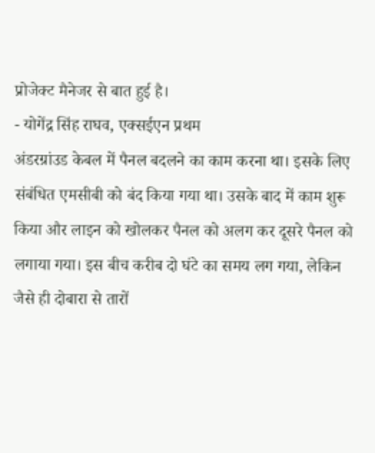प्रोजेक्ट मैनेजर से बात हुई है।
- योगेंद्र सिंह राघव, एक्सईएन प्रथम
अंडरग्रांउड केबल में पैनल बदलने का काम करना था। इसके लिए संबंधित एमसीबी को बंद किया गया था। उसके बाद में काम शुरू किया और लाइन को खोलकर पैनल को अलग कर दूसरे पैनल को लगाया गया। इस बीच करीब दो घंटे का समय लग गया, लेकिन जैसे ही दोबारा से तारों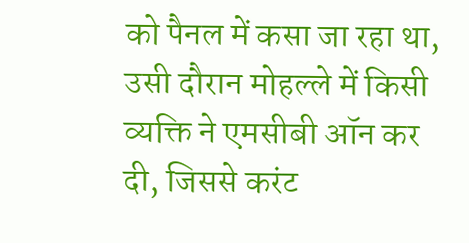को पैनल में कसा जा रहा था, उसी दौरान मोहल्ले में किसी व्यक्ति ने एमसीबी ऑन कर दी, जिससे करंट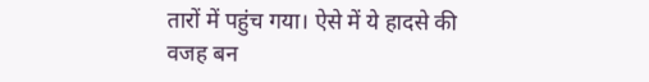तारों में पहुंच गया। ऐसे में ये हादसे की वजह बन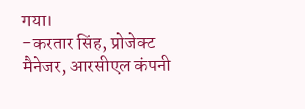गया।
-करतार सिंह, प्रोजेक्ट मैनेजर, आरसीएल कंपनी